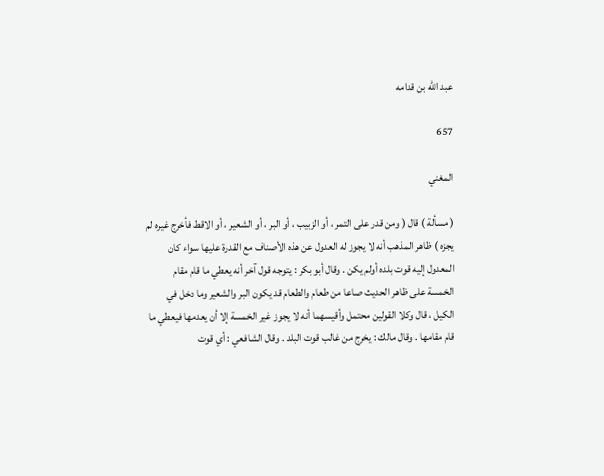عبد الله بن قدامه

657

المغني

( مسألة ) قال ( ومن قدر على التمر ، أو الزبيب ، أو البر ، أو الشعير ، أو الاقط فأخرج غيره لم يجزه ) ظاهر المذهب أنه لا يجوز له العدول عن هذه الأصناف مع القدرة عليها سواء كان المعدول إليه قوت بلده أولم يكن . وقال أبو بكر : يتوجه قول آخر أنه يعطي ما قام مقام الخمسة على ظاهر الحديث صاعا من طعام والطعام قد يكون البر والشعير وما دخل في الكيل ، قال وكلا القولين محتمل وأقيسهما أنه لا يجوز غير الخمسة إلا أن يعدمها فيعطي ما قام مقامها . وقال مالك : يخرج من غالب قوت البلد . وقال الشافعي : أي قوت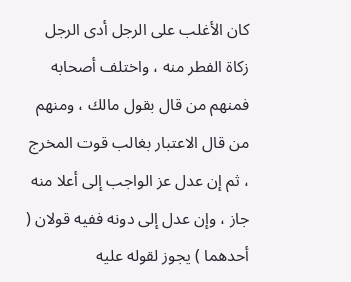كان الأغلب على الرجل أدى الرجل زكاة الفطر منه ، واختلف أصحابه فمنهم من قال بقول مالك ، ومنهم من قال الاعتبار بغالب قوت المخرج ، ثم إن عدل عز الواجب إلى أعلا منه جاز ، وإن عدل إلى دونه ففيه قولان ( أحدهما ) يجوز لقوله عليه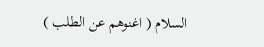السلام ( اغنوهم عن الطلب )